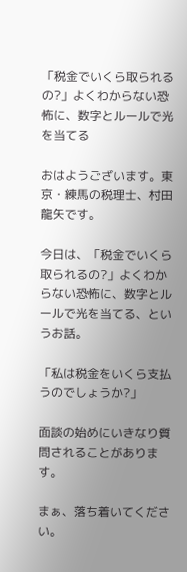「税金でいくら取られるの?」よくわからない恐怖に、数字とルールで光を当てる

おはようございます。東京・練馬の税理士、村田龍矢です。

今日は、「税金でいくら取られるの?」よくわからない恐怖に、数字とルールで光を当てる、というお話。

「私は税金をいくら支払うのでしょうか?」

面談の始めにいきなり質問されることがあります。

まぁ、落ち着いてください。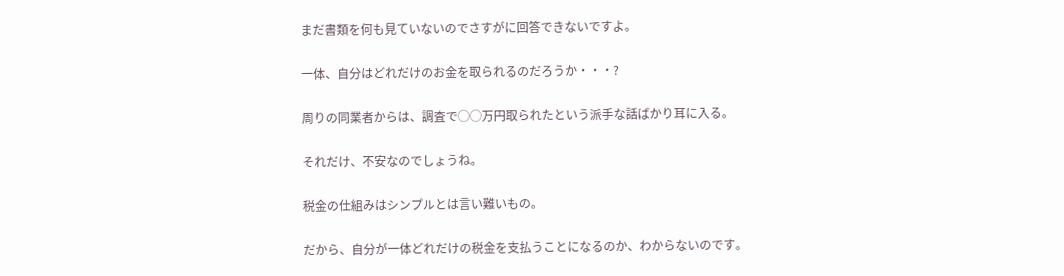まだ書類を何も見ていないのでさすがに回答できないですよ。

一体、自分はどれだけのお金を取られるのだろうか・・・?

周りの同業者からは、調査で◯◯万円取られたという派手な話ばかり耳に入る。

それだけ、不安なのでしょうね。

税金の仕組みはシンプルとは言い難いもの。

だから、自分が一体どれだけの税金を支払うことになるのか、わからないのです。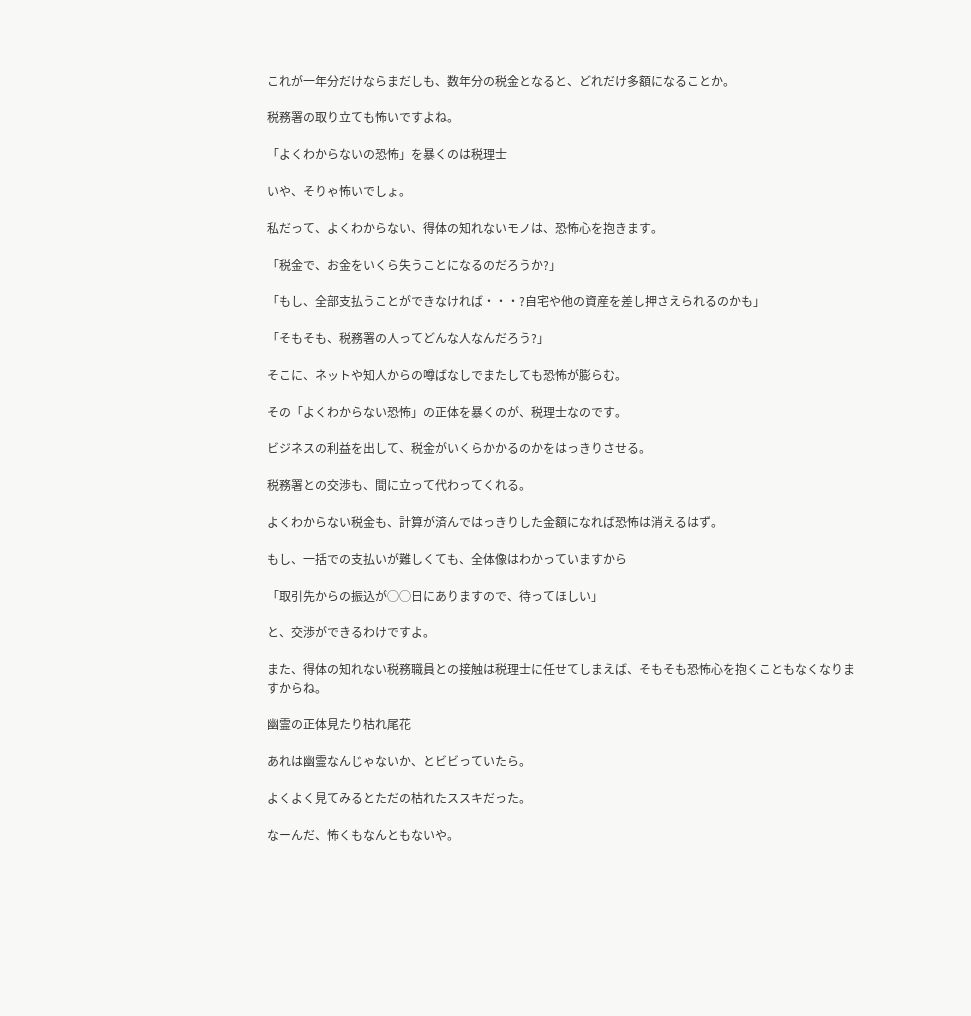これが一年分だけならまだしも、数年分の税金となると、どれだけ多額になることか。

税務署の取り立ても怖いですよね。

「よくわからないの恐怖」を暴くのは税理士

いや、そりゃ怖いでしょ。

私だって、よくわからない、得体の知れないモノは、恐怖心を抱きます。

「税金で、お金をいくら失うことになるのだろうか?」

「もし、全部支払うことができなければ・・・?自宅や他の資産を差し押さえられるのかも」

「そもそも、税務署の人ってどんな人なんだろう?」

そこに、ネットや知人からの噂ばなしでまたしても恐怖が膨らむ。

その「よくわからない恐怖」の正体を暴くのが、税理士なのです。

ビジネスの利益を出して、税金がいくらかかるのかをはっきりさせる。

税務署との交渉も、間に立って代わってくれる。

よくわからない税金も、計算が済んではっきりした金額になれば恐怖は消えるはず。

もし、一括での支払いが難しくても、全体像はわかっていますから

「取引先からの振込が◯◯日にありますので、待ってほしい」

と、交渉ができるわけですよ。

また、得体の知れない税務職員との接触は税理士に任せてしまえば、そもそも恐怖心を抱くこともなくなりますからね。

幽霊の正体見たり枯れ尾花

あれは幽霊なんじゃないか、とビビっていたら。

よくよく見てみるとただの枯れたススキだった。

なーんだ、怖くもなんともないや。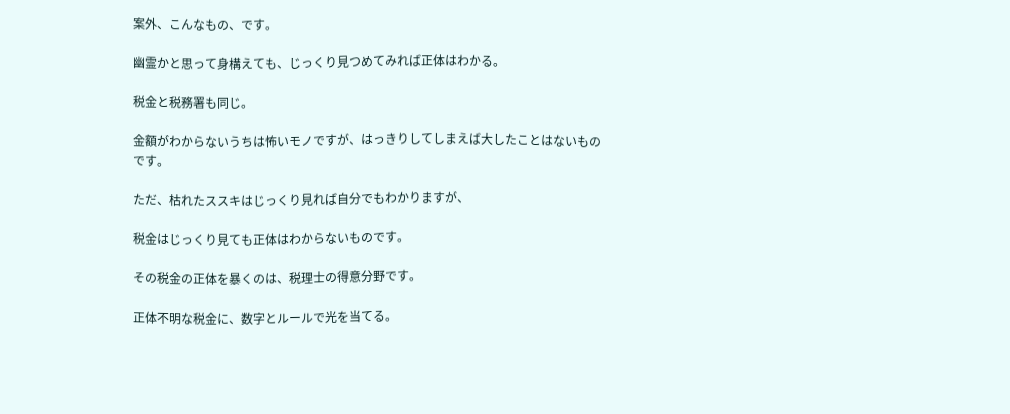案外、こんなもの、です。

幽霊かと思って身構えても、じっくり見つめてみれば正体はわかる。

税金と税務署も同じ。

金額がわからないうちは怖いモノですが、はっきりしてしまえば大したことはないものです。

ただ、枯れたススキはじっくり見れば自分でもわかりますが、

税金はじっくり見ても正体はわからないものです。

その税金の正体を暴くのは、税理士の得意分野です。

正体不明な税金に、数字とルールで光を当てる。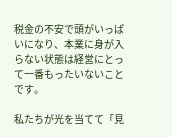税金の不安で頭がいっぱいになり、本業に身が入らない状態は経営にとって一番もったいないことです。

私たちが光を当てて「見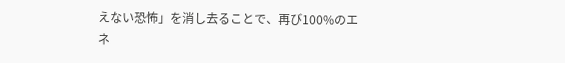えない恐怖」を消し去ることで、再び100%のエネ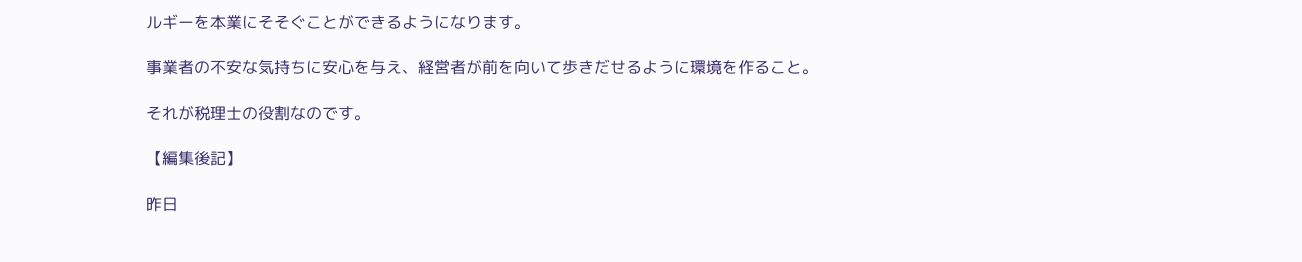ルギーを本業にそそぐことができるようになります。

事業者の不安な気持ちに安心を与え、経営者が前を向いて歩きだせるように環境を作ること。

それが税理士の役割なのです。

【編集後記】

昨日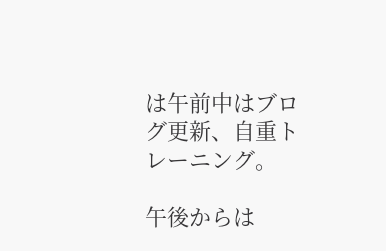は午前中はブログ更新、自重トレーニング。

午後からは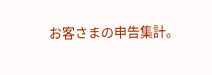お客さまの申告集計。